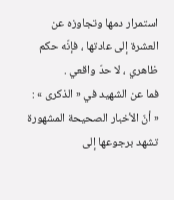استمرار دمها وتجاوزه عن العشرة إلى عادتها ، فإنّه حكم ظاهري ، لا حدّ واقعي .
فما عن الشهيد في « الذكرى » : « أنّ الأخبار الصحيحة المشهورة تشهد برجوعها إلى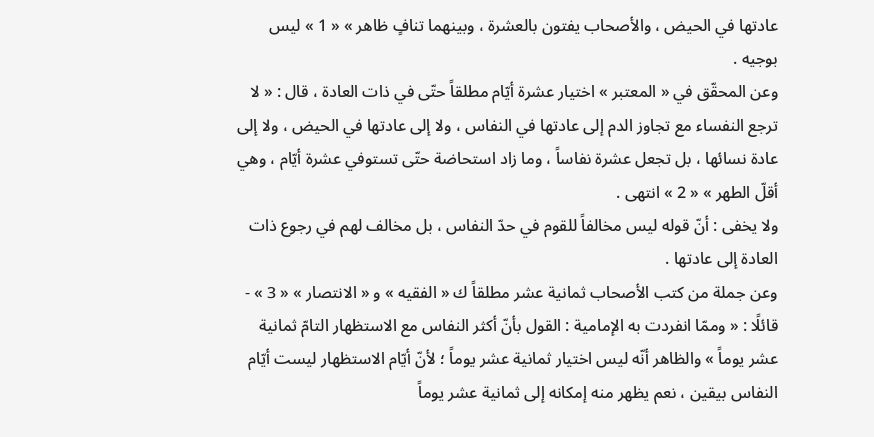عادتها في الحيض ، والأصحاب يفتون بالعشرة ، وبينهما تنافٍ ظاهر » « 1 » ليس بوجيه .
وعن المحقّق في « المعتبر » اختيار عشرة أيّام مطلقاً حتّى في ذات العادة ، قال : « لا ترجع النفساء مع تجاوز الدم إلى عادتها في النفاس ، ولا إلى عادتها في الحيض ، ولا إلى عادة نسائها ، بل تجعل عشرة نفاساً ، وما زاد استحاضة حتّى تستوفي عشرة أيّام ، وهي أقلّ الطهر » « 2 » انتهى .
ولا يخفى : أنّ قوله ليس مخالفاً للقوم في حدّ النفاس ، بل مخالف لهم في رجوع ذات العادة إلى عادتها .
وعن جملة من كتب الأصحاب ثمانية عشر مطلقاً ك « الفقيه » و « الانتصار » « 3 » - قائلًا : « وممّا انفردت به الإمامية : القول بأنّ أكثر النفاس مع الاستظهار التامّ ثمانية عشر يوماً » والظاهر أنّه ليس اختيار ثمانية عشر يوماً ؛ لأنّ أيّام الاستظهار ليست أيّام النفاس بيقين ، نعم يظهر منه إمكانه إلى ثمانية عشر يوماً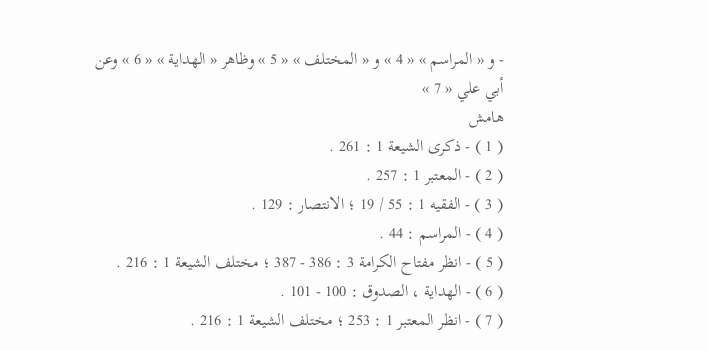- و « المراسم » « 4 » و « المختلف » « 5 » وظاهر « الهداية » « 6 » وعن أبي علي « 7 »
هامش
( 1 ) - ذكرى الشيعة 1 : 261 .
( 2 ) - المعتبر 1 : 257 .
( 3 ) - الفقيه 1 : 55 / 19 ؛ الانتصار : 129 .
( 4 ) - المراسم : 44 .
( 5 ) - انظر مفتاح الكرامة 3 : 386 - 387 ؛ مختلف الشيعة 1 : 216 .
( 6 ) - الهداية ، الصدوق : 100 - 101 .
( 7 ) - انظر المعتبر 1 : 253 ؛ مختلف الشيعة 1 : 216 .